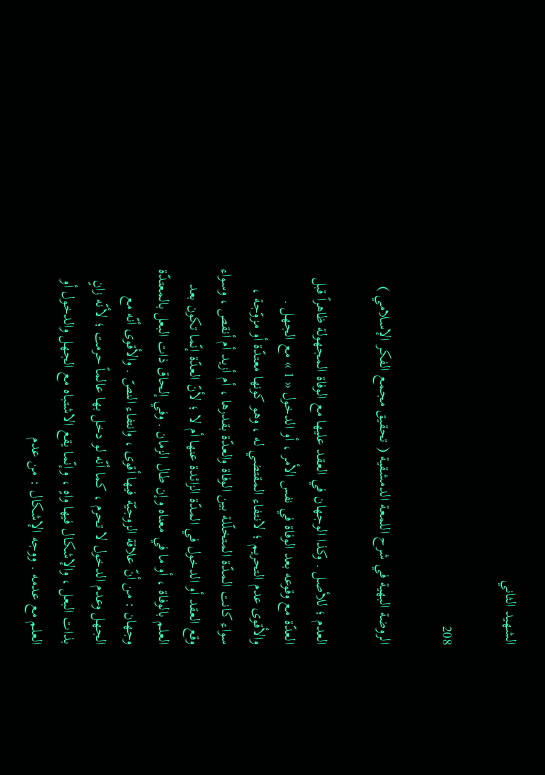الشهيد الثاني

208

الروضة البهية في شرح اللمعة الدمشقية ( تحقيق مجمع الفكر الإسلامي )

العدم ؛ للأصل . وكذا الوجهان في العقد عليها مع الوفاة المجهولة ظاهراً قبل العدّة مع وقوعه بعد الوفاة في نفس الأمر ، أو الدخول « 1 » مع الجهل . والأقوى عدم التحريم ؛ لانتفاء المقتضي له ، وهو كونها معتدّة أو مزوّجة ، سواء كانت المدّة المتخلّلة بين الوفاة والعدّة بقدرها ، أم أزيد أم أنقص ، وسواء وقع العقد أو الدخول في المدّة الزائدة عنها أم لا ؛ لأنّ العدّة إنّما تكون بعد العلم بالوفاة ، أو ما في معناه وإن طال الزمان . وفي إلحاق ذات البعل بالمعتدّة وجهان : من أنّ علاقة الزوجيّة فيها أقوى ، وانتفاء النصّ . والأقوى أنّه مع الجهل وعدم الدخول لا تحرم ، كما أنّه لو دخل بها عالماً حرمت ؛ لأنّه زانٍ بذات البعل ، والإشكال فيها واهٍ ، وإنّما يقع الاشتباه مع الجهل والدخول أو العلم مع عدمه . ووجه الإشكال : من عدم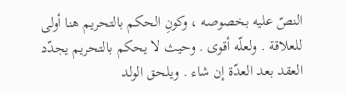النصّ عليه بخصوصه ، وكونِ الحكم بالتحريم هنا أولى للعلاقة . ولعلّه أقوى . وحيث لا يحكم بالتحريم يجدّد العقد بعد العدّة إن شاء . ويلحق الولد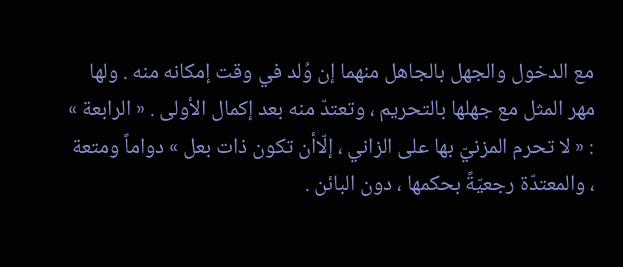مع الدخول والجهل بالجاهل منهما إن وُلد في وقت إمكانه منه . ولها مهر المثل مع جهلها بالتحريم ، وتعتدّ منه بعد إكمال الأولى . « الرابعة » : « لا تحرم المزنيّ بها على الزاني ، إلّاأن تكون ذات بعل » دواماً ومتعة ، والمعتدّة رجعيّةً بحكمها ، دون البائن .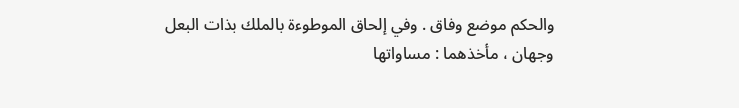والحكم موضع وفاق . وفي إلحاق الموطوءة بالملك بذات البعل وجهان ، مأخذهما : مساواتها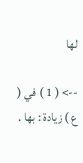لها

--> ( 1 ) في ( ع ) زيادة : بها .